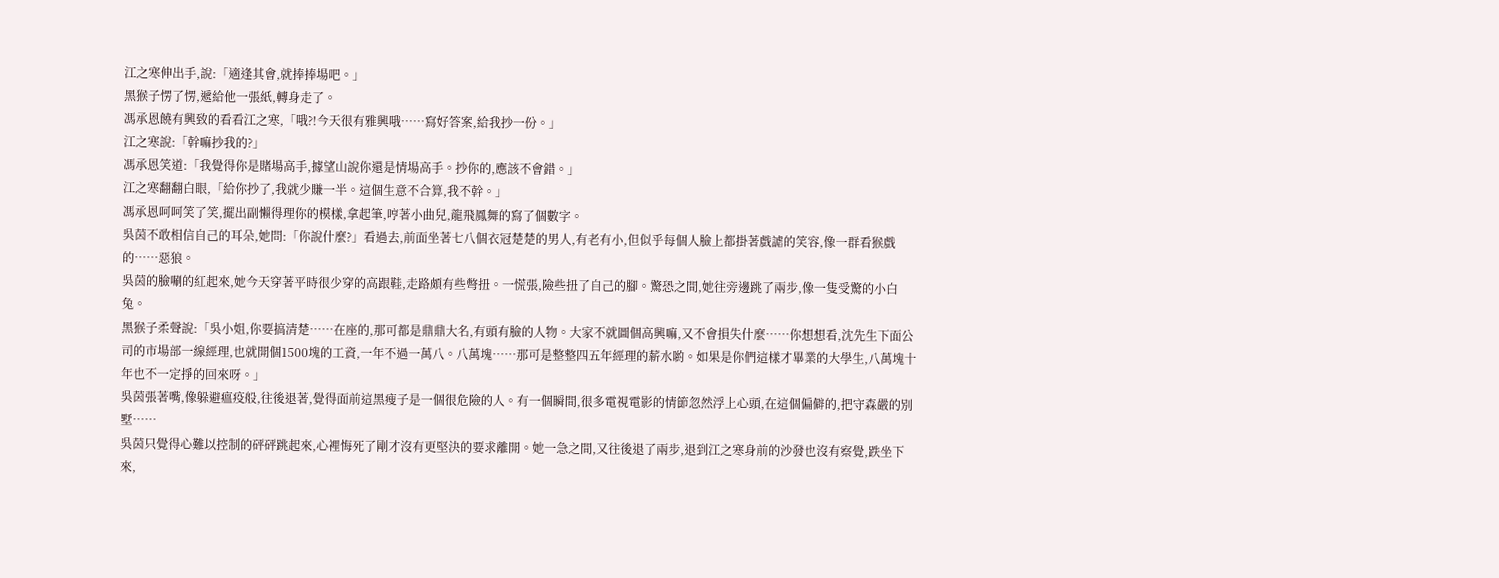江之寒伸出手,說:「適逢其會,就捧捧場吧。」
黑猴子愣了愣,遞給他一張紙,轉身走了。
馮承恩饒有興致的看看江之寒,「哦?!今天很有雅興哦……寫好答案,給我抄一份。」
江之寒說:「幹嘛抄我的?」
馮承恩笑道:「我覺得你是賭場高手,據望山說你還是情場高手。抄你的,應該不會錯。」
江之寒翻翻白眼,「給你抄了,我就少賺一半。這個生意不合算,我不幹。」
馮承恩呵呵笑了笑,擺出副懶得理你的模樣,拿起筆,哼著小曲兒,龍飛鳳舞的寫了個數字。
吳茵不敢相信自己的耳朵,她問:「你說什麼?」看過去,前面坐著七八個衣冠楚楚的男人,有老有小,但似乎每個人臉上都掛著戲謔的笑容,像一群看猴戲的……惡狼。
吳茵的臉唰的紅起來,她今天穿著平時很少穿的高跟鞋,走路頗有些彆扭。一慌張,險些扭了自己的腳。驚恐之間,她往旁邊跳了兩步,像一隻受驚的小白兔。
黑猴子柔聲說:「吳小姐,你要搞清楚……在座的,那可都是鼎鼎大名,有頭有臉的人物。大家不就圖個高興嘛,又不會損失什麼……你想想看,沈先生下面公司的市場部一線經理,也就開個1500塊的工資,一年不過一萬八。八萬塊……那可是整整四五年經理的薪水喲。如果是你們這樣才畢業的大學生,八萬塊十年也不一定掙的回來呀。」
吳茵張著嘴,像躲避瘟疫般,往後退著,覺得面前這黑瘦子是一個很危險的人。有一個瞬間,很多電視電影的情節忽然浮上心頭,在這個偏僻的,把守森嚴的別墅……
吳茵只覺得心難以控制的砰砰跳起來,心裡悔死了剛才沒有更堅決的要求離開。她一急之間,又往後退了兩步,退到江之寒身前的沙發也沒有察覺,跌坐下來,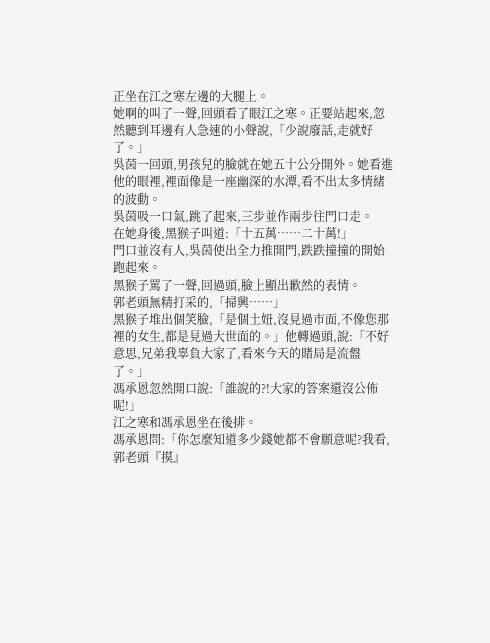正坐在江之寒左邊的大腿上。
她啊的叫了一聲,回頭看了眼江之寒。正要站起來,忽然聽到耳邊有人急速的小聲說,「少說廢話,走就好了。」
吳茵一回頭,男孩兒的臉就在她五十公分開外。她看進他的眼裡,裡面像是一座幽深的水潭,看不出太多情緒的波動。
吳茵吸一口氣,跳了起來,三步並作兩步往門口走。
在她身後,黑猴子叫道:「十五萬……二十萬!」
門口並沒有人,吳茵使出全力推開門,跌跌撞撞的開始跑起來。
黑猴子罵了一聲,回過頭,臉上顯出歉然的表情。
郭老頭無精打采的,「掃興……」
黑猴子堆出個笑臉,「是個土妞,沒見過市面,不像您那裡的女生,都是見過大世面的。」他轉過頭,說:「不好意思,兄弟我辜負大家了,看來今天的賭局是流盤了。」
馮承恩忽然開口說:「誰說的?!大家的答案還沒公佈呢!」
江之寒和馮承恩坐在後排。
馮承恩問:「你怎麼知道多少錢她都不會願意呢?我看,郭老頭『摸』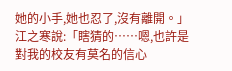她的小手,她也忍了,沒有離開。」
江之寒說:「瞎猜的……嗯,也許是對我的校友有莫名的信心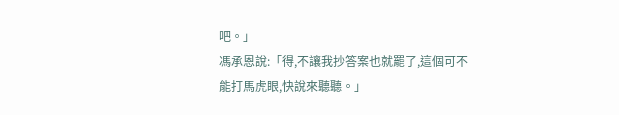吧。」
馮承恩說:「得,不讓我抄答案也就罷了,這個可不能打馬虎眼,快說來聽聽。」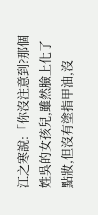江之寒說:「你沒注意到?那個姓吳的女孩兒,雖然臉上化了點妝,但沒有塗指甲油,沒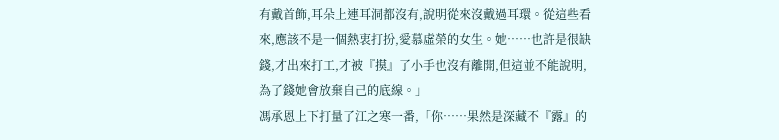有戴首飾,耳朵上連耳洞都沒有,說明從來沒戴過耳環。從這些看來,應該不是一個熱衷打扮,愛慕虛榮的女生。她……也許是很缺錢,才出來打工,才被『摸』了小手也沒有離開,但這並不能說明,為了錢她會放棄自己的底線。」
馮承恩上下打量了江之寒一番,「你……果然是深藏不『露』的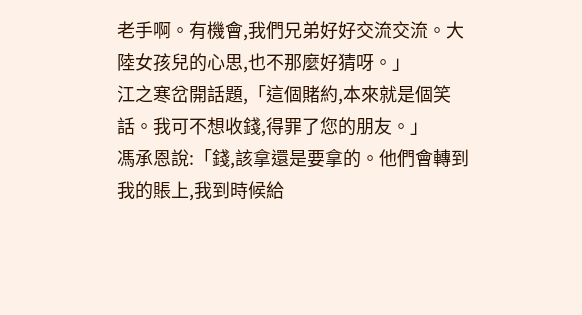老手啊。有機會,我們兄弟好好交流交流。大陸女孩兒的心思,也不那麼好猜呀。」
江之寒岔開話題,「這個賭約,本來就是個笑話。我可不想收錢,得罪了您的朋友。」
馮承恩說:「錢,該拿還是要拿的。他們會轉到我的賬上,我到時候給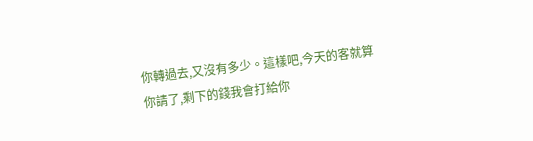你轉過去,又沒有多少。這樣吧,今天的客就算你請了,剩下的錢我會打給你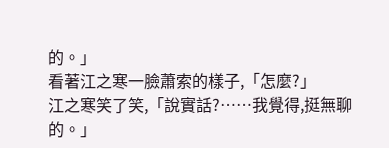的。」
看著江之寒一臉蕭索的樣子,「怎麼?」
江之寒笑了笑,「說實話?……我覺得,挺無聊的。」